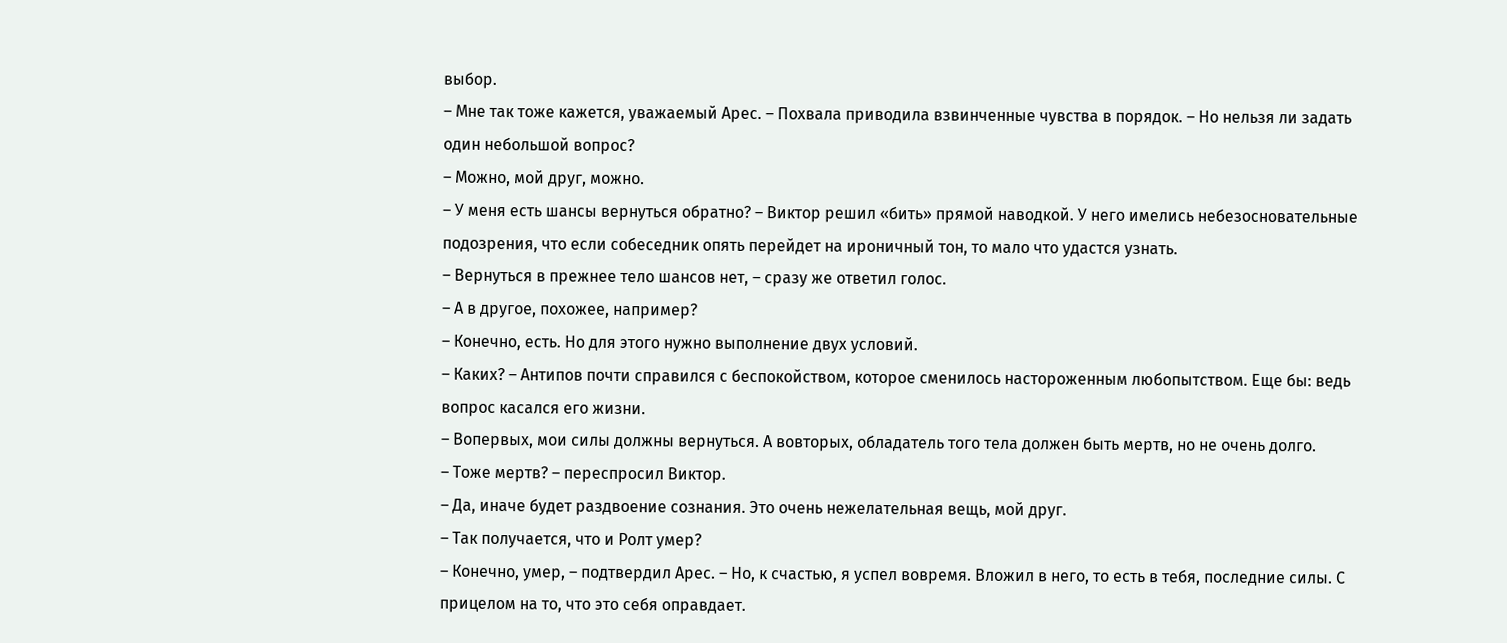выбор.
– Мне так тоже кажется, уважаемый Арес. – Похвала приводила взвинченные чувства в порядок. – Но нельзя ли задать один небольшой вопрос?
– Можно, мой друг, можно.
– У меня есть шансы вернуться обратно? – Виктор решил «бить» прямой наводкой. У него имелись небезосновательные подозрения, что если собеседник опять перейдет на ироничный тон, то мало что удастся узнать.
– Вернуться в прежнее тело шансов нет, – сразу же ответил голос.
– А в другое, похожее, например?
– Конечно, есть. Но для этого нужно выполнение двух условий.
– Каких? – Антипов почти справился с беспокойством, которое сменилось настороженным любопытством. Еще бы: ведь вопрос касался его жизни.
– Вопервых, мои силы должны вернуться. А вовторых, обладатель того тела должен быть мертв, но не очень долго.
– Тоже мертв? – переспросил Виктор.
– Да, иначе будет раздвоение сознания. Это очень нежелательная вещь, мой друг.
– Так получается, что и Ролт умер?
– Конечно, умер, – подтвердил Арес. – Но, к счастью, я успел вовремя. Вложил в него, то есть в тебя, последние силы. С прицелом на то, что это себя оправдает.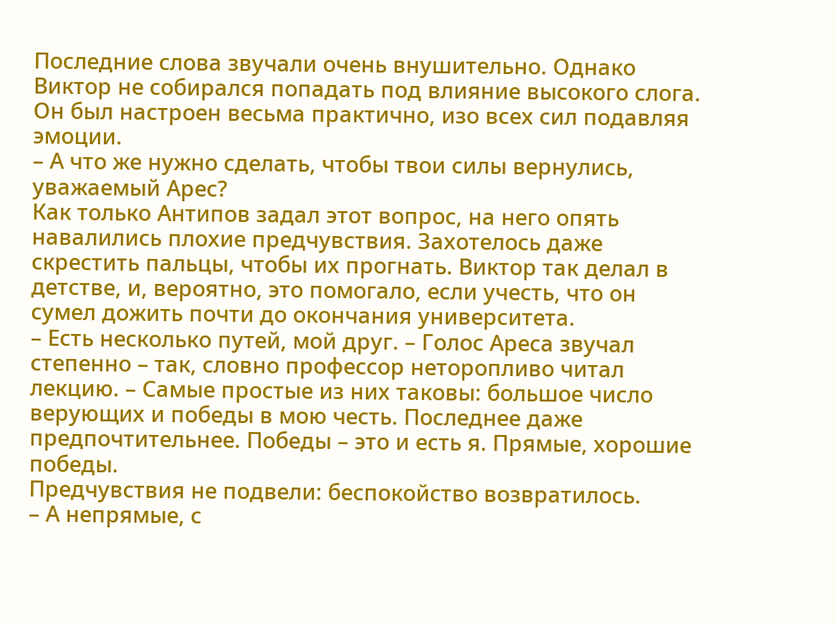Последние слова звучали очень внушительно. Однако Виктор не собирался попадать под влияние высокого слога. Он был настроен весьма практично, изо всех сил подавляя эмоции.
– А что же нужно сделать, чтобы твои силы вернулись, уважаемый Арес?
Как только Антипов задал этот вопрос, на него опять навалились плохие предчувствия. Захотелось даже скрестить пальцы, чтобы их прогнать. Виктор так делал в детстве, и, вероятно, это помогало, если учесть, что он сумел дожить почти до окончания университета.
– Есть несколько путей, мой друг. – Голос Ареса звучал степенно – так, словно профессор неторопливо читал лекцию. – Самые простые из них таковы: большое число верующих и победы в мою честь. Последнее даже предпочтительнее. Победы – это и есть я. Прямые, хорошие победы.
Предчувствия не подвели: беспокойство возвратилось.
– А непрямые, с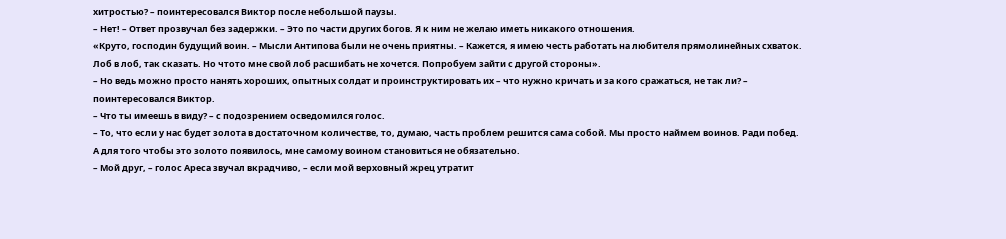хитростью? – поинтересовался Виктор после небольшой паузы.
– Нет! – Ответ прозвучал без задержки. – Это по части других богов. Я к ним не желаю иметь никакого отношения.
«Круто, господин будущий воин. – Мысли Антипова были не очень приятны. – Кажется, я имею честь работать на любителя прямолинейных схваток. Лоб в лоб, так сказать. Но чтото мне свой лоб расшибать не хочется. Попробуем зайти с другой стороны».
– Но ведь можно просто нанять хороших, опытных солдат и проинструктировать их – что нужно кричать и за кого сражаться, не так ли? – поинтересовался Виктор.
– Что ты имеешь в виду? – с подозрением осведомился голос.
– То, что если у нас будет золота в достаточном количестве, то, думаю, часть проблем решится сама собой. Мы просто наймем воинов. Ради побед. А для того чтобы это золото появилось, мне самому воином становиться не обязательно.
– Мой друг, – голос Ареса звучал вкрадчиво, – если мой верховный жрец утратит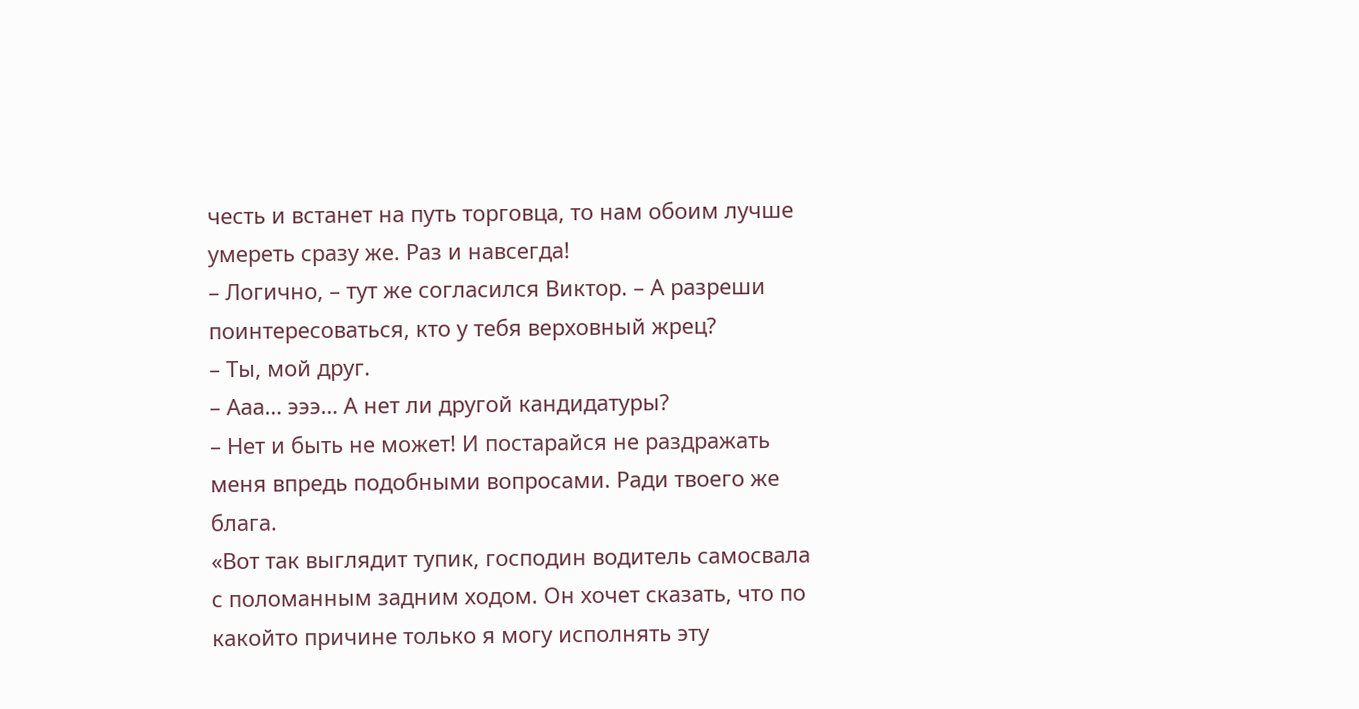честь и встанет на путь торговца, то нам обоим лучше умереть сразу же. Раз и навсегда!
– Логично, – тут же согласился Виктор. – А разреши поинтересоваться, кто у тебя верховный жрец?
– Ты, мой друг.
– Ааа… эээ… А нет ли другой кандидатуры?
– Нет и быть не может! И постарайся не раздражать меня впредь подобными вопросами. Ради твоего же блага.
«Вот так выглядит тупик, господин водитель самосвала с поломанным задним ходом. Он хочет сказать, что по какойто причине только я могу исполнять эту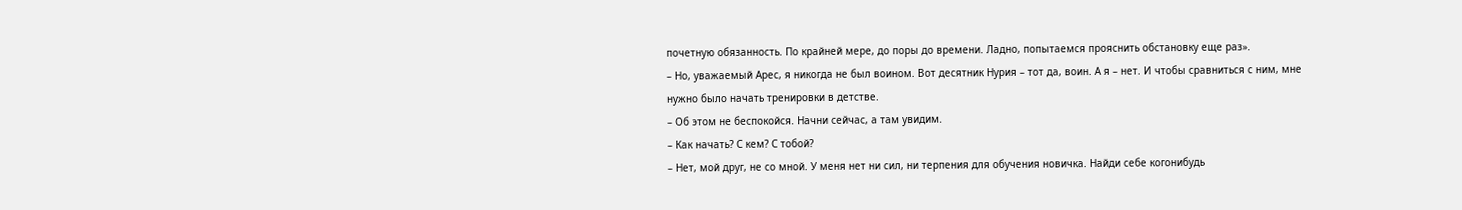почетную обязанность. По крайней мере, до поры до времени. Ладно, попытаемся прояснить обстановку еще раз».
– Но, уважаемый Арес, я никогда не был воином. Вот десятник Нурия – тот да, воин. А я – нет. И чтобы сравниться с ним, мне нужно было начать тренировки в детстве.
– Об этом не беспокойся. Начни сейчас, а там увидим.
– Как начать? С кем? С тобой?
– Нет, мой друг, не со мной. У меня нет ни сил, ни терпения для обучения новичка. Найди себе когонибудь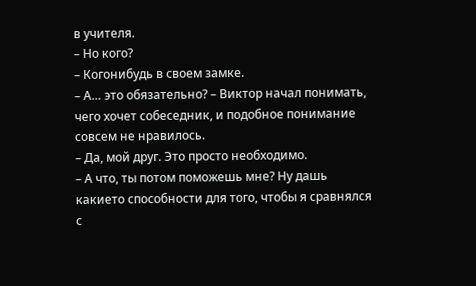в учителя.
– Но кого?
– Когонибудь в своем замке.
– А… это обязательно? – Виктор начал понимать, чего хочет собеседник, и подобное понимание совсем не нравилось.
– Да, мой друг. Это просто необходимо.
– А что, ты потом поможешь мне? Ну дашь какието способности для того, чтобы я сравнялся с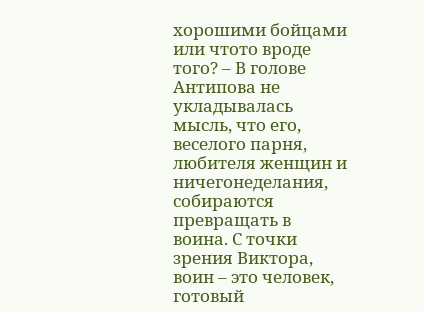хорошими бойцами или чтото вроде того? – В голове Антипова не укладывалась мысль, что его, веселого парня, любителя женщин и ничегонеделания, собираются превращать в воина. С точки зрения Виктора, воин – это человек, готовый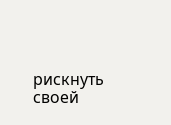рискнуть своей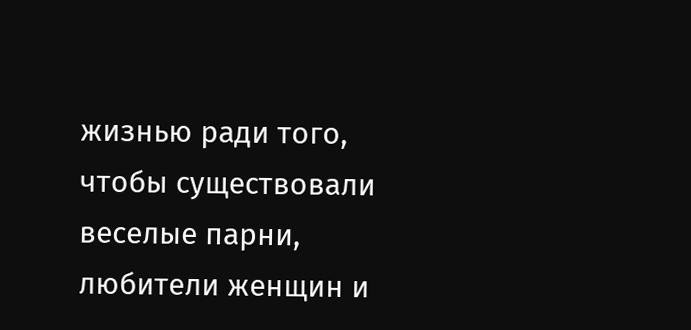жизнью ради того, чтобы существовали веселые парни, любители женщин и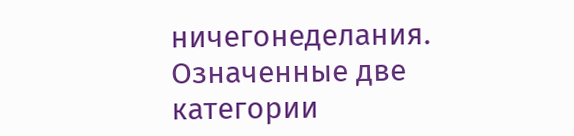ничегонеделания. Означенные две категории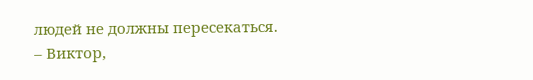людей не должны пересекаться.
– Виктор,